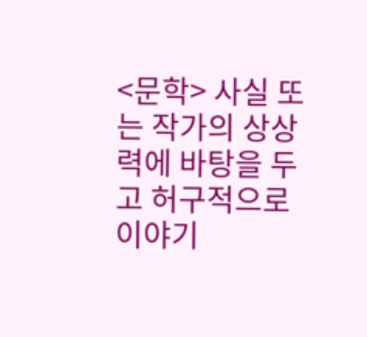<문학> 사실 또는 작가의 상상력에 바탕을 두고 허구적으로 이야기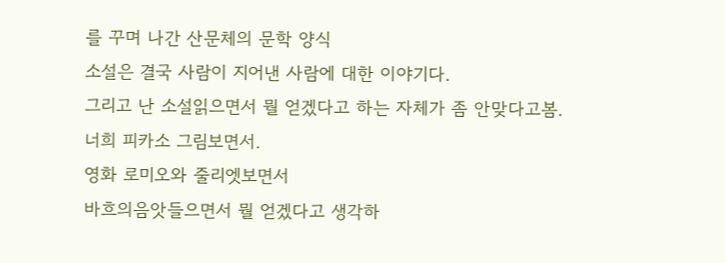를 꾸며 나간 산문체의 문학 양식
소설은 결국 사람이 지어낸 사람에 대한 이야기다.
그리고 난 소설읽으면서 뭘 얻겠다고 하는 자체가 좀 안맞다고봄.
너희 피카소 그림보면서.
영화 로미오와 줄리엣보면서
바흐의음앗들으면서 뭘 얻겠다고 생각하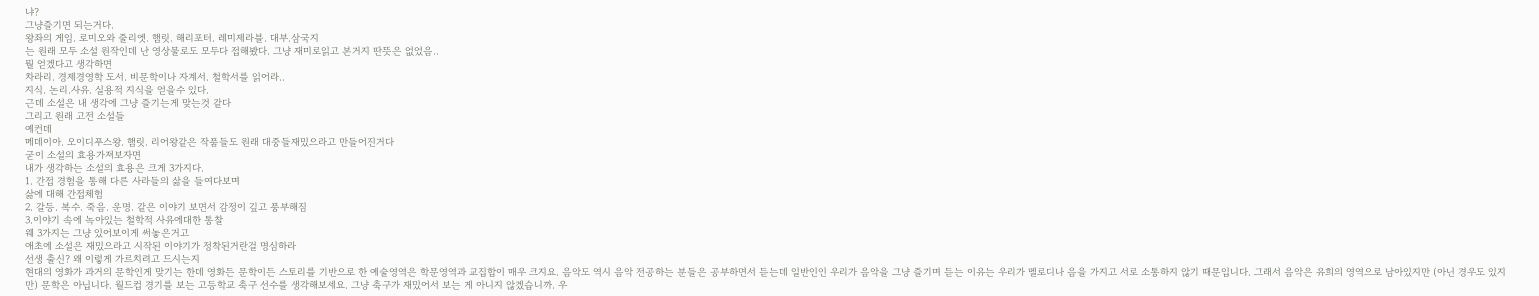냐?
그냥즐기면 되는거다.
왕좌의 게임. 로미오와 줄리엣. 햄릿. 해리포터. 레미제라블. 대부.삼국지
는 원래 모두 소설 원작인데 난 영상물로도 모두다 접해봤다. 그냥 재미로읽고 본거지 딴뜻은 없었음..
뭘 얻겠다고 생각하면
차라리. 경제경영학 도서. 비문학이나 자계서. 철학서를 읽어라..
지식. 논리.사유. 실용적 지식을 얻을수 있다.
근데 소설은 내 생각에 그냥 즐기는게 맞는것 같다
그리고 원래 고전 소설들
예컨데
메데이아. 오이디푸스왕. 햄릿. 리어왕같은 작품들도 원래 대중들재밌으라고 만들어진거다
굳이 소설의 효용가져보자면
내가 생각하는 소설의 효용은 크게 3가지다.
1. 간접 경험을 통해 다른 사라들의 삶을 들여다보며
삶에 대해 간접체험
2. 갈등. 복수. 죽음. 운명. 같은 이야기 보면서 감정이 깊고 풍부해짐
3.이야기 속에 녹아있는 철학적 사유에대한 통찰
웨 3가지는 그냥 있어보이게 써놓은거고
애초에 소설은 재밌으라고 시작된 이야기가 정착된거란걸 명심하라
선생 출신? 왜 이렇게 가르치려고 드시는지
현대의 영화가 과거의 문학인게 맞기는 한데 영화든 문학이든 스토리를 기반으로 한 예술영역은 학문영역과 교집합이 매우 크지요. 음악도 역시 음악 전공하는 분들은 공부하면서 듣는데 일반인인 우리가 음악을 그냥 즐기며 듣는 이유는 우리가 멜로디나 음을 가지고 서로 소통하지 않기 때문입니다. 그래서 음악은 유희의 영역으로 남아있지만 (아닌 경우도 있지만) 문학은 아닙니다. 월드컵 경기를 보는 고등학교 축구 선수를 생각해보세요. 그냥 축구가 재밌어서 보는 게 아니지 않겠습니까. 우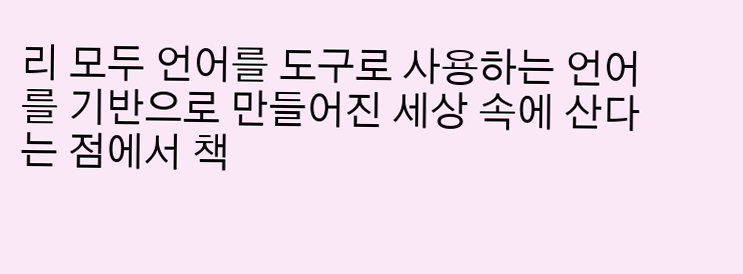리 모두 언어를 도구로 사용하는 언어를 기반으로 만들어진 세상 속에 산다는 점에서 책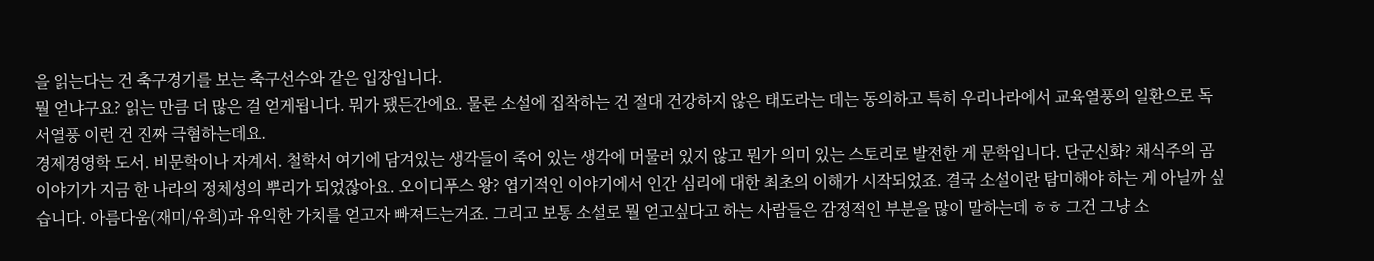을 읽는다는 건 축구경기를 보는 축구선수와 같은 입장입니다.
뭘 얻냐구요? 읽는 만큼 더 많은 걸 얻게됩니다. 뭐가 됐든간에요. 물론 소설에 집착하는 건 절대 건강하지 않은 태도라는 데는 동의하고 특히 우리나라에서 교육열풍의 일환으로 독서열풍 이런 건 진짜 극혐하는데요.
경제경영학 도서. 비문학이나 자계서. 철학서 여기에 담겨있는 생각들이 죽어 있는 생각에 머물러 있지 않고 뭔가 의미 있는 스토리로 발전한 게 문학입니다. 단군신화? 채식주의 곰 이야기가 지금 한 나라의 정체성의 뿌리가 되었잖아요. 오이디푸스 왕? 엽기적인 이야기에서 인간 심리에 대한 최초의 이해가 시작되었죠. 결국 소설이란 탐미해야 하는 게 아닐까 싶습니다. 아름다움(재미/유희)과 유익한 가치를 얻고자 빠져드는거죠. 그리고 보통 소설로 뭘 얻고싶다고 하는 사람들은 감정적인 부분을 많이 말하는데 ㅎㅎ 그건 그냥 소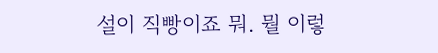설이 직빵이죠 뭐. 뭘 이렇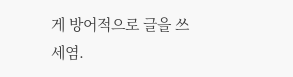게 방어적으로 글을 쓰세염.